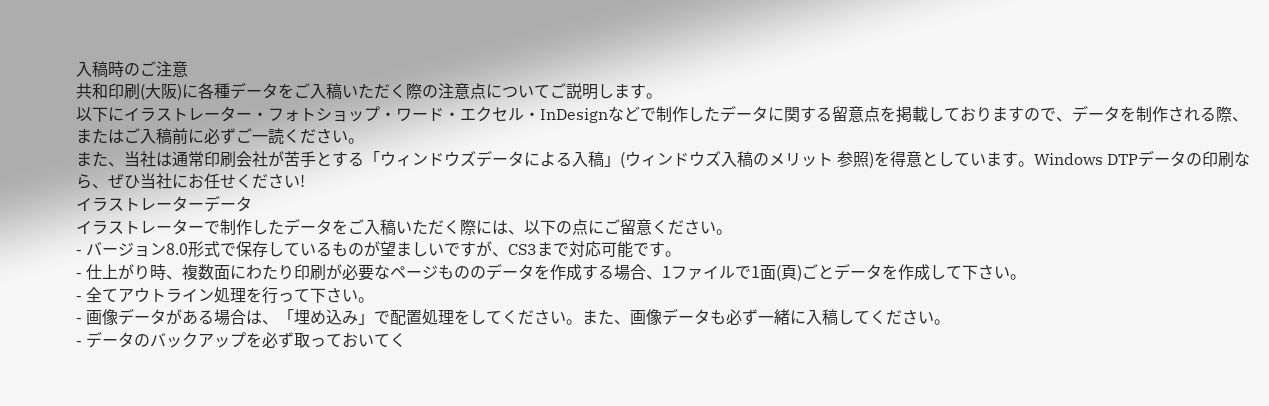入稿時のご注意
共和印刷(大阪)に各種データをご入稿いただく際の注意点についてご説明します。
以下にイラストレーター・フォトショップ・ワード・エクセル・InDesignなどで制作したデータに関する留意点を掲載しておりますので、データを制作される際、またはご入稿前に必ずご一読ください。
また、当社は通常印刷会社が苦手とする「ウィンドウズデータによる入稿」(ウィンドウズ入稿のメリット 参照)を得意としています。Windows DTPデータの印刷なら、ぜひ当社にお任せください!
イラストレーターデータ
イラストレーターで制作したデータをご入稿いただく際には、以下の点にご留意ください。
- バージョン8.0形式で保存しているものが望ましいですが、CS3まで対応可能です。
- 仕上がり時、複数面にわたり印刷が必要なページもののデータを作成する場合、1ファイルで1面(頁)ごとデータを作成して下さい。
- 全てアウトライン処理を行って下さい。
- 画像データがある場合は、「埋め込み」で配置処理をしてください。また、画像データも必ず一緒に入稿してください。
- データのバックアップを必ず取っておいてく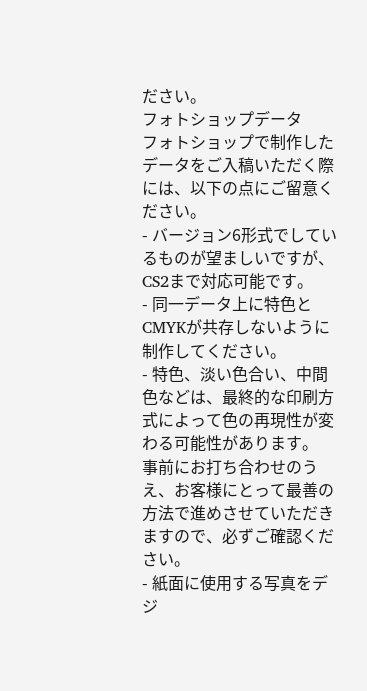ださい。
フォトショップデータ
フォトショップで制作したデータをご入稿いただく際には、以下の点にご留意ください。
- バージョン6形式でしているものが望ましいですが、CS2まで対応可能です。
- 同一データ上に特色とCMYKが共存しないように制作してください。
- 特色、淡い色合い、中間色などは、最終的な印刷方式によって色の再現性が変わる可能性があります。
事前にお打ち合わせのうえ、お客様にとって最善の方法で進めさせていただきますので、必ずご確認ください。
- 紙面に使用する写真をデジ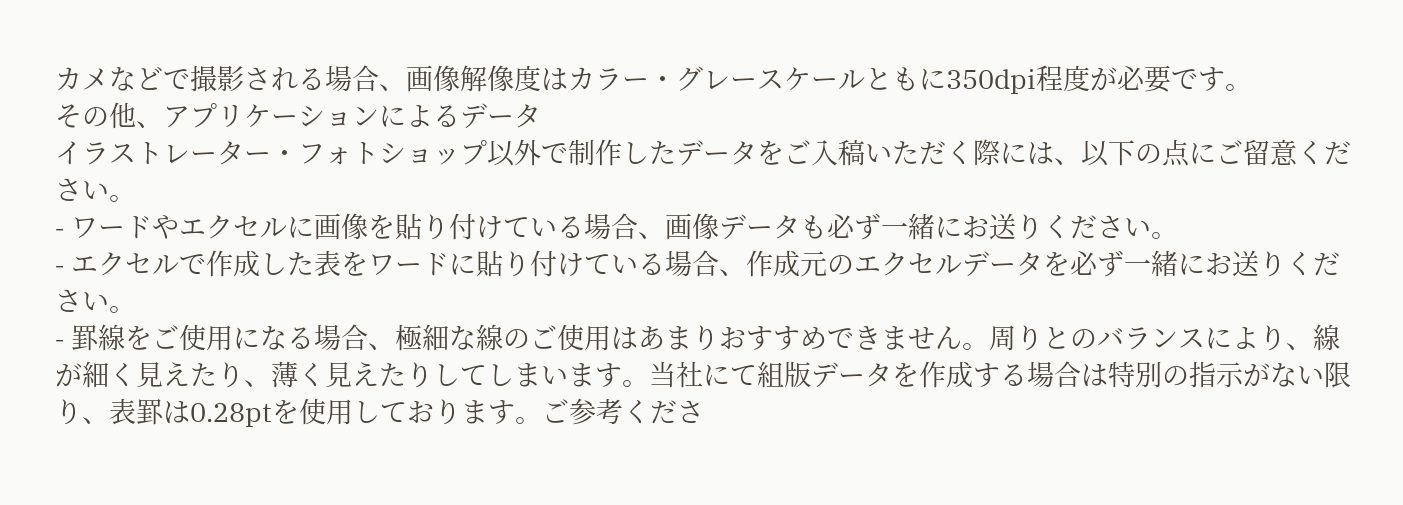カメなどで撮影される場合、画像解像度はカラー・グレースケールともに350dpi程度が必要です。
その他、アプリケーションによるデータ
イラストレーター・フォトショップ以外で制作したデータをご入稿いただく際には、以下の点にご留意ください。
- ワードやエクセルに画像を貼り付けている場合、画像データも必ず一緒にお送りください。
- エクセルで作成した表をワードに貼り付けている場合、作成元のエクセルデータを必ず一緒にお送りください。
- 罫線をご使用になる場合、極細な線のご使用はあまりおすすめできません。周りとのバランスにより、線が細く見えたり、薄く見えたりしてしまいます。当社にて組版データを作成する場合は特別の指示がない限り、表罫は0.28ptを使用しております。ご参考くださ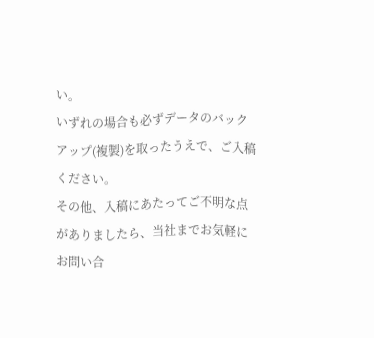い。
いずれの場合も必ずデータのバックアップ(複製)を取ったうえで、ご入稿ください。
その他、入稿にあたってご不明な点がありましたら、当社までお気軽にお問い合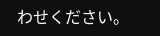わせください。